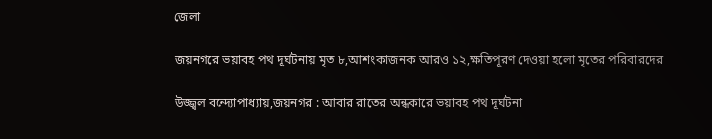জেলা

জয়নগরে ভয়াবহ পথ দূর্ঘটনায় মৃত ৮,আশংকাজনক আরও ১২,ক্ষতিপূরণ দেওয়া হলো মৃতের পরিবারদের

উজ্জ্বল বন্দ্যোপাধ্যায়,জয়নগর : আবার রাতের অন্ধকারে ভয়াবহ পথ দূর্ঘটনা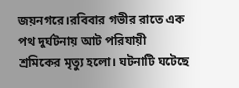জয়নগরে।রবিবার গভীর রাতে এক পথ দুর্ঘটনায় আট পরিযায়ী শ্রমিকের মৃত্যু হলো। ঘটনাটি ঘটেছে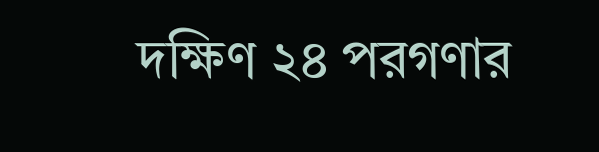দক্ষিণ ২৪ পরগণার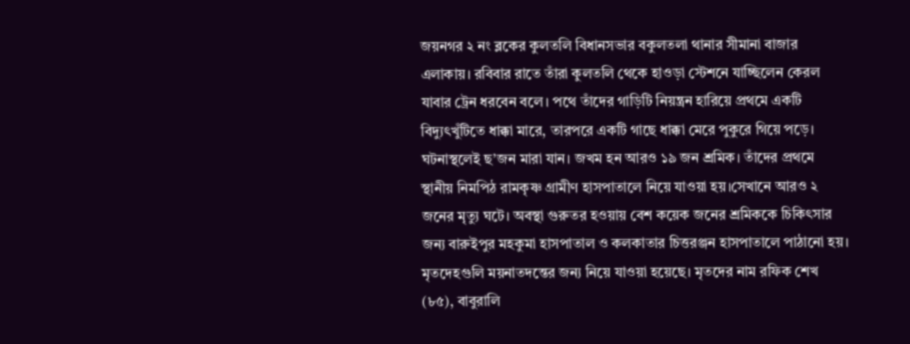জয়নগর ২ নং ব্লকের কুলতলি বিধানসভার বকুলতলা থানার সীমানা বাজার এলাকায়। রবিবার রাতে তাঁরা কুলতলি থেকে হাওড়া স্টেশনে যাচ্ছিলেন কেরল যাবার ট্রেন ধরবেন বলে। পথে তাঁদের গাড়িটি নিয়ন্ত্রন হারিয়ে প্রথমে একটি বিদ্যুৎখুঁটিতে ধাক্কা মারে, তারপরে একটি গাছে ধাক্কা মেরে পুকুরে গিয়ে পড়ে। ঘটনাস্থলেই ছ’জন মারা যান। জখম হন আরও ১৯ জন শ্রমিক। তাঁদের প্রথমে স্থানীয় নিমপিঠ রামকৃষ্ণ গ্রামীণ হাসপাতালে নিয়ে যাওয়া হয়।সেখানে আরও ২ জনের মৃত্যু ঘটে। অবস্থা গুরুতর হওয়ায় বেশ কয়েক জনের শ্রমিককে চিকিৎসার জন্য বারুইপুর মহকুমা হাসপাতাল ও কলকাতার চিত্তরঞ্জন হাসপাতালে পাঠানো হয়। মৃতদেহগুলি ময়নাতদন্তের জন্য নিয়ে যাওয়া হয়েছে। মৃতদের নাম রফিক শেখ (৮৫), বাবুরালি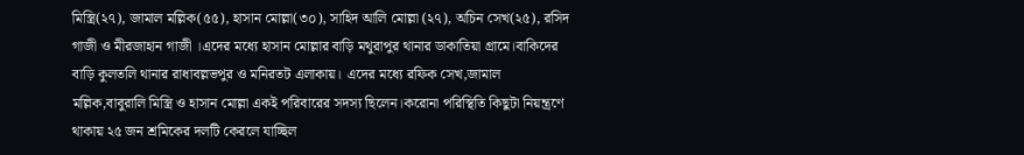মিস্ত্রি(২৭), জামাল মল্লিক(৫৫), হাসান মোল্লা(৩০), সাহিদ আলি মোল্লা (২৭), অচিন সেখ(২৫), রসিদ গাজী ও মীরজাহান গাজী ।এদের মধ্যে হাসান মোল্লার বাড়ি মথুরাপুর থানার ডাকাতিয়া গ্রামে।বাকিদের বাড়ি কুলতলি থানার রাধাবল্লভপুর ও মনিরতট এলাকায়। এদের মধ্যে রফিক সেখ,জামাল মল্লিক,বাবুরালি মিস্ত্রি ও হাসান মোল্লা একই পরিবারের সদস্য ছিলেন।করোনা পরিস্থিতি কিছুটা নিয়ন্ত্রণে থাকায় ২৫ জন শ্রমিকের দলটি কেরলে যাচ্ছিল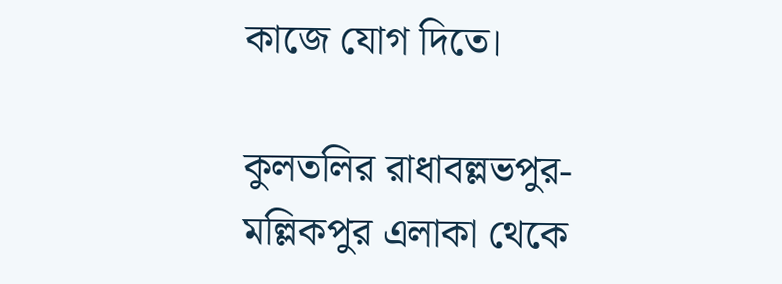কাজে যোগ দিতে।

কুলতলির রাধাবল্লভপুর-মল্লিকপুর এলাকা থেকে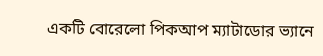একটি বোরেলো পিকআপ ম্যাটাডোর ভ্যানে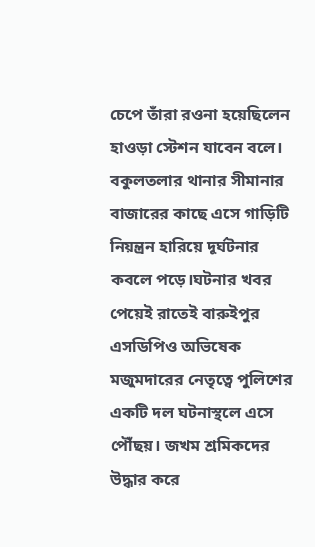চেপে তাঁরা রওনা হয়েছিলেন হাওড়া স্টেশন যাবেন বলে। বকুলতলার থানার সীমানার বাজারের কাছে এসে গাড়িটি নিয়ন্ত্রন হারিয়ে দূর্ঘটনার কবলে পড়ে।ঘটনার খবর পেয়েই রাতেই বারুইপুর এসডিপিও অভিষেক মজুমদারের নেতৃত্বে পুলিশের একটি দল ঘটনাস্থলে এসে পৌঁছয়। জখম শ্রমিকদের উদ্ধার করে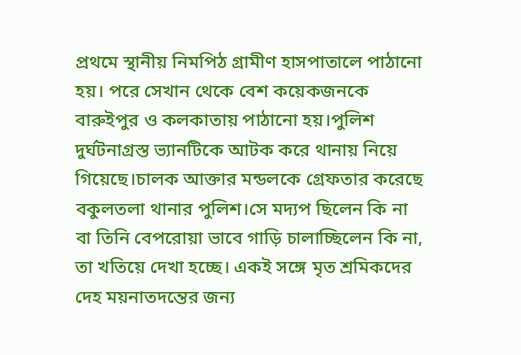প্রথমে স্থানীয় নিমপিঠ গ্রামীণ হাসপাতালে পাঠানো হয়। পরে সেখান থেকে বেশ কয়েকজনকে বারুইপুর ও কলকাতায় পাঠানো হয়।পুলিশ দুর্ঘটনাগ্রস্ত ভ্যানটিকে আটক করে থানায় নিয়ে গিয়েছে।চালক আক্তার মন্ডলকে গ্রেফতার করেছে বকুলতলা থানার পুলিশ।সে মদ্যপ ছিলেন কি না বা তিনি বেপরোয়া ভাবে গাড়ি চালাচ্ছিলেন কি না, তা খতিয়ে দেখা হচ্ছে। একই সঙ্গে মৃত শ্রমিকদের দেহ ময়নাতদন্তের জন্য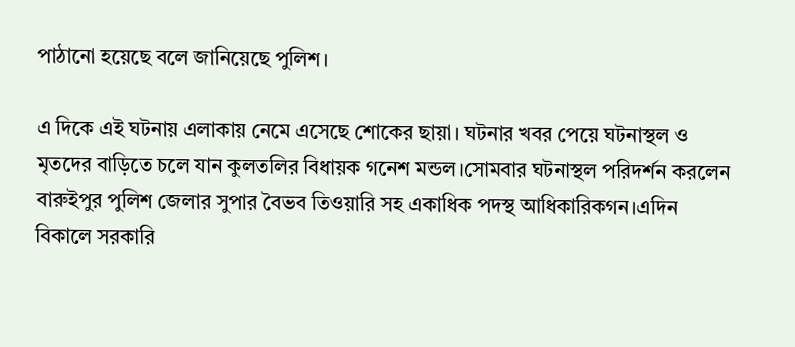পাঠানো হয়েছে বলে জানিয়েছে পুলিশ।

এ দিকে এই ঘটনায় এলাকায় নেমে এসেছে শোকের ছায়া। ঘটনার খবর পেয়ে ঘটনাস্থল ও মৃতদের বাড়িতে চলে যান কুলতলির বিধায়ক গনেশ মন্ডল।সোমবার ঘটনাস্থল পরিদর্শন করলেন বারুইপুর পুলিশ জেলার সুপার বৈভব তিওয়ারি সহ একাধিক পদস্থ আধিকারিকগন।এদিন বিকালে সরকারি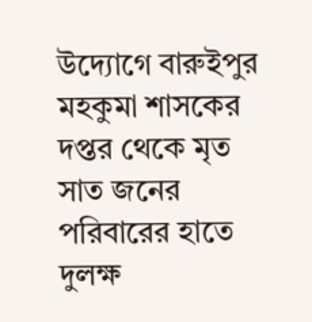উদ্যোগে বারুইপুর মহকুমা শাসকের দপ্তর থেকে মৃত সাত জনের পরিবারের হাতে দুলক্ষ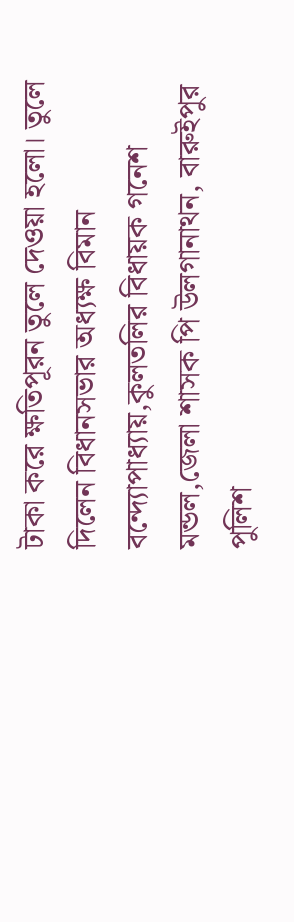টাকা করে ক্ষতিপূরন তুলে দেওয়া হলো। তুলে দিলেন বিধানসভার অধ্যক্ষ বিমান বন্দ্যোপাধ্যায়,কুলতলির বিধায়ক গনেশ মন্ডল,জেলা শাসক পি উলগানাথন, বারুইপুর পুলিশ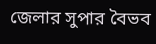জেলার সুপার বৈভব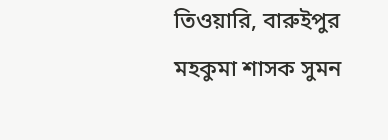তিওয়ারি, বারুইপুর মহকুমা শাসক সুমন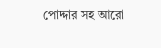পোদ্দার সহ আরো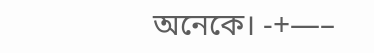অনেকে। -+—–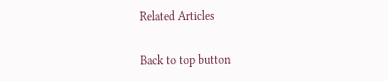Related Articles

Back to top button